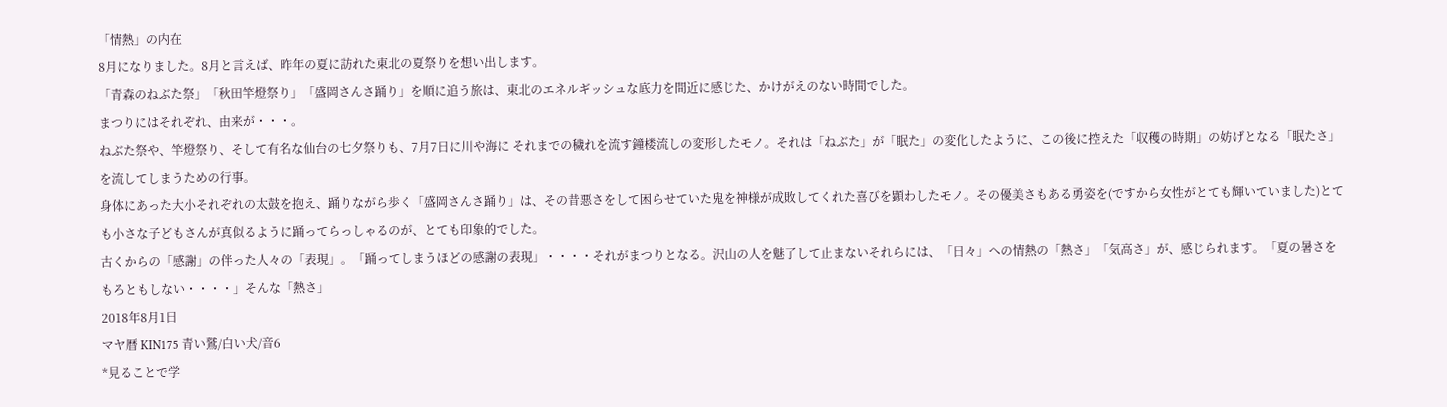「情熱」の内在
8月になりました。8月と言えば、昨年の夏に訪れた東北の夏祭りを想い出します。
「青森のねぶた祭」「秋田竿燈祭り」「盛岡さんさ踊り」を順に追う旅は、東北のエネルギッシュな底力を間近に感じた、かけがえのない時間でした。
まつりにはそれぞれ、由来が・・・。
ねぶた祭や、竿燈祭り、そして有名な仙台の七夕祭りも、7月7日に川や海に それまでの穢れを流す鐘楼流しの変形したモノ。それは「ねぶた」が「眠た」の変化したように、この後に控えた「収穫の時期」の妨げとなる「眠たさ」を流してしまうための行事。
身体にあった大小それぞれの太鼓を抱え、踊りながら歩く「盛岡さんさ踊り」は、その昔悪さをして困らせていた鬼を神様が成敗してくれた喜びを顕わしたモノ。その優美さもある勇姿を(ですから女性がとても輝いていました)とても小さな子どもさんが真似るように踊ってらっしゃるのが、とても印象的でした。
古くからの「感謝」の伴った人々の「表現」。「踊ってしまうほどの感謝の表現」・・・・それがまつりとなる。沢山の人を魅了して止まないそれらには、「日々」への情熱の「熱さ」「気高さ」が、感じられます。「夏の暑さをもろともしない・・・・」そんな「熱さ」
2018年8月1日
マヤ暦 KIN175 青い鷲/白い犬/音6
*見ることで学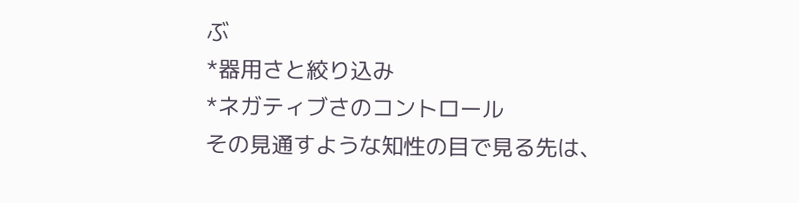ぶ
*器用さと絞り込み
*ネガティブさのコントロール
その見通すような知性の目で見る先は、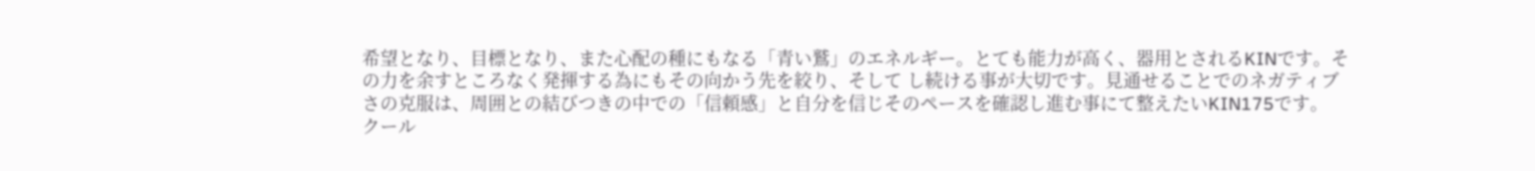希望となり、目標となり、また心配の種にもなる「青い鷲」のエネルギー。とても能力が高く、器用とされるKINです。その力を余すところなく発揮する為にもその向かう先を絞り、そして し続ける事が大切です。見通せることでのネガティブさの克服は、周囲との結びつきの中での「信頼感」と自分を信じそのペースを確認し進む事にて整えたいKIN175です。
クール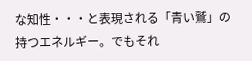な知性・・・と表現される「青い鷲」の持つエネルギー。でもそれ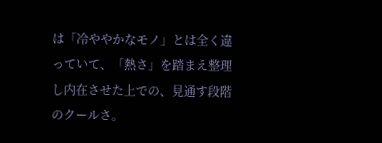は「冷ややかなモノ」とは全く違っていて、「熱さ」を踏まえ整理し内在させた上での、見通す段階のクールさ。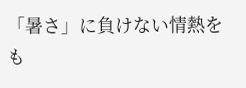「暑さ」に負けない情熱をも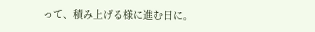って、積み上げる様に進む日に。